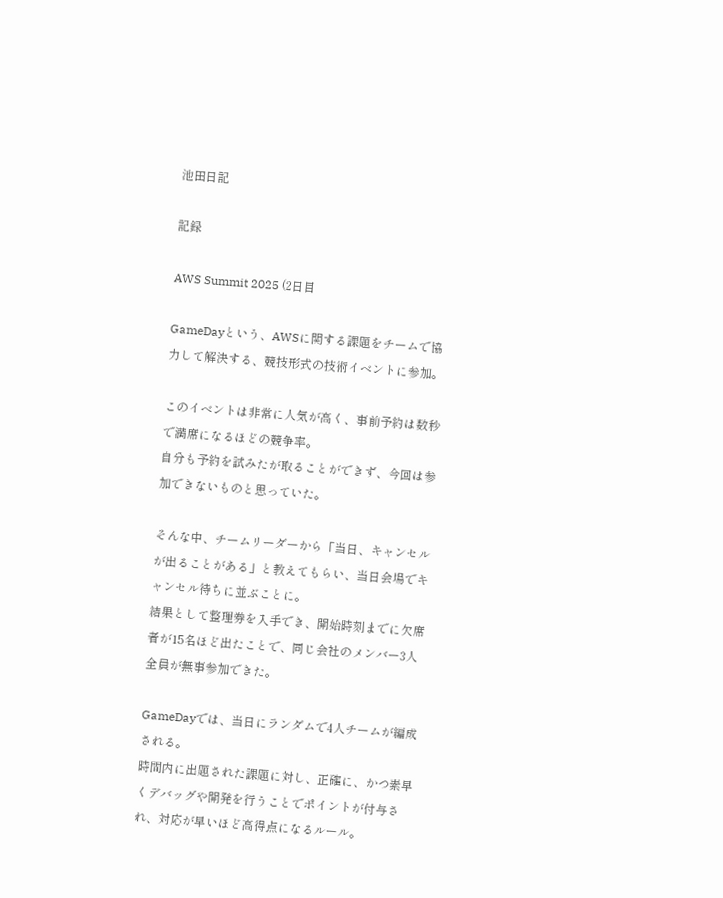池田日記

記録

AWS Summit 2025 (2日目

GameDayという、AWSに関する課題をチームで協力して解決する、競技形式の技術イベントに参加。

このイベントは非常に人気が高く、事前予約は数秒で満席になるほどの競争率。
自分も予約を試みたが取ることができず、今回は参加できないものと思っていた。

そんな中、チームリーダーから「当日、キャンセルが出ることがある」と教えてもらい、当日会場でキャンセル待ちに並ぶことに。
結果として整理券を入手でき、開始時刻までに欠席者が15名ほど出たことで、同じ会社のメンバー3人全員が無事参加できた。

GameDayでは、当日にランダムで4人チームが編成される。
時間内に出題された課題に対し、正確に、かつ素早くデバッグや開発を行うことでポイントが付与され、対応が早いほど高得点になるルール。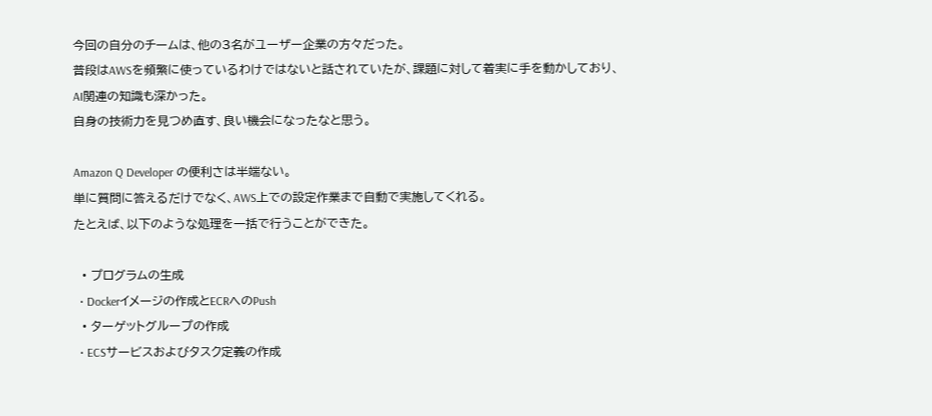今回の自分のチームは、他の3名がユーザー企業の方々だった。
普段はAWSを頻繁に使っているわけではないと話されていたが、課題に対して着実に手を動かしており、AI関連の知識も深かった。
自身の技術力を見つめ直す、良い機会になったなと思う。

Amazon Q Developer の便利さは半端ない。
単に質問に答えるだけでなく、AWS上での設定作業まで自動で実施してくれる。
たとえば、以下のような処理を一括で行うことができた。

  • プログラムの生成
  • Dockerイメージの作成とECRへのPush
  • ターゲットグループの作成
  • ECSサービスおよびタスク定義の作成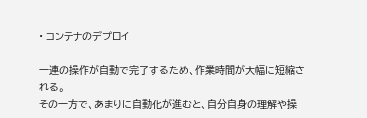• コンテナのデプロイ

一連の操作が自動で完了するため、作業時間が大幅に短縮される。
その一方で、あまりに自動化が進むと、自分自身の理解や操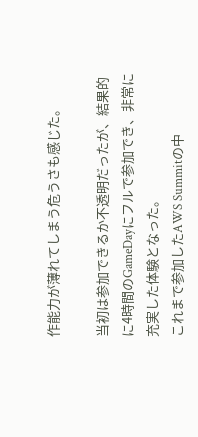作能力が薄れてしまう危うさも感じた。

当初は参加できるか不透明だったが、結果的に4時間のGameDayにフルで参加でき、非常に充実した体験となった。
これまで参加したAWS Summitの中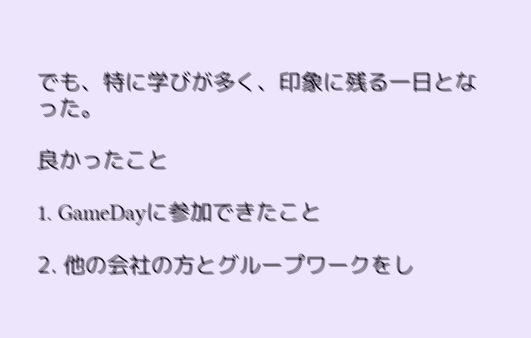でも、特に学びが多く、印象に残る一日となった。

良かったこと

1. GameDayに参加できたこと

2. 他の会社の方とグループワークをし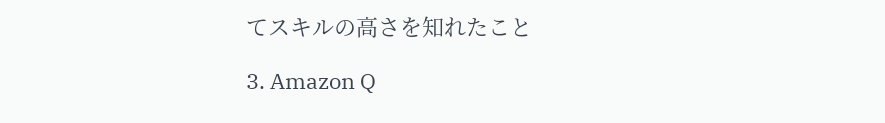てスキルの高さを知れたこと

3. Amazon Q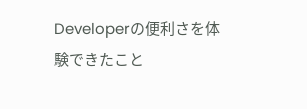Developerの便利さを体験できたこと